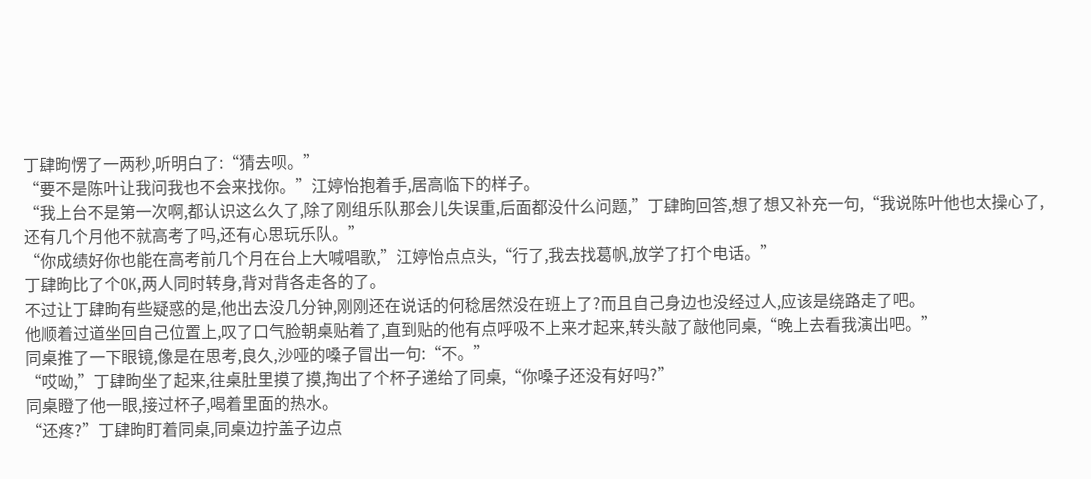丁肆昫愣了一两秒,听明白了:“猜去呗。”
“要不是陈叶让我问我也不会来找你。”江婷怡抱着手,居高临下的样子。
“我上台不是第一次啊,都认识这么久了,除了刚组乐队那会儿失误重,后面都没什么问题,”丁肆昫回答,想了想又补充一句,“我说陈叶他也太操心了,还有几个月他不就高考了吗,还有心思玩乐队。”
“你成绩好你也能在高考前几个月在台上大喊唱歌,”江婷怡点点头,“行了,我去找葛帆,放学了打个电话。”
丁肆昫比了个OK,两人同时转身,背对背各走各的了。
不过让丁肆昫有些疑惑的是,他出去没几分钟,刚刚还在说话的何稔居然没在班上了?而且自己身边也没经过人,应该是绕路走了吧。
他顺着过道坐回自己位置上,叹了口气脸朝桌贴着了,直到贴的他有点呼吸不上来才起来,转头敲了敲他同桌,“晚上去看我演出吧。”
同桌推了一下眼镜,像是在思考,良久,沙哑的嗓子冒出一句:“不。”
“哎呦,”丁肆昫坐了起来,往桌肚里摸了摸,掏出了个杯子递给了同桌,“你嗓子还没有好吗?”
同桌瞪了他一眼,接过杯子,喝着里面的热水。
“还疼?”丁肆昫盯着同桌,同桌边拧盖子边点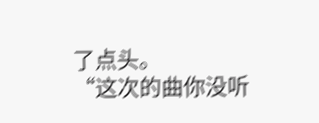了点头。
“这次的曲你没听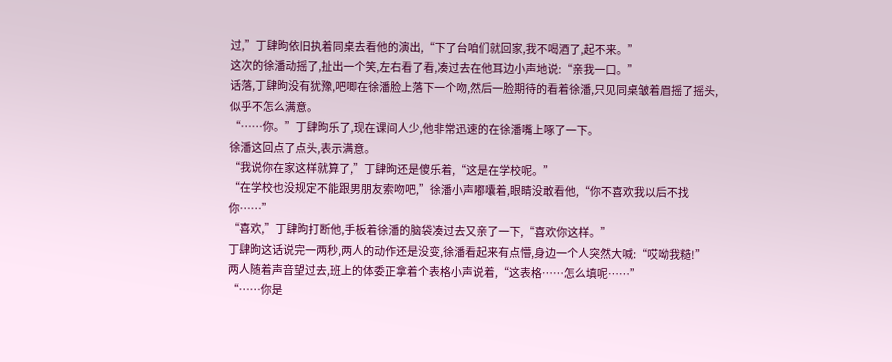过,”丁肆昫依旧执着同桌去看他的演出,“下了台咱们就回家,我不喝酒了,起不来。”
这次的徐潘动摇了,扯出一个笑,左右看了看,凑过去在他耳边小声地说:“亲我一口。”
话落,丁肆昫没有犹豫,吧唧在徐潘脸上落下一个吻,然后一脸期待的看着徐潘,只见同桌皱着眉摇了摇头,似乎不怎么满意。
“……你。”丁肆昫乐了,现在课间人少,他非常迅速的在徐潘嘴上啄了一下。
徐潘这回点了点头,表示满意。
“我说你在家这样就算了,”丁肆昫还是傻乐着,“这是在学校呢。”
“在学校也没规定不能跟男朋友索吻吧,”徐潘小声嘟囔着,眼睛没敢看他,“你不喜欢我以后不找你……”
“喜欢,”丁肆昫打断他,手板着徐潘的脑袋凑过去又亲了一下,“喜欢你这样。”
丁肆昫这话说完一两秒,两人的动作还是没变,徐潘看起来有点懵,身边一个人突然大喊:“哎呦我糙!”
两人随着声音望过去,班上的体委正拿着个表格小声说着,“这表格……怎么填呢……”
“……你是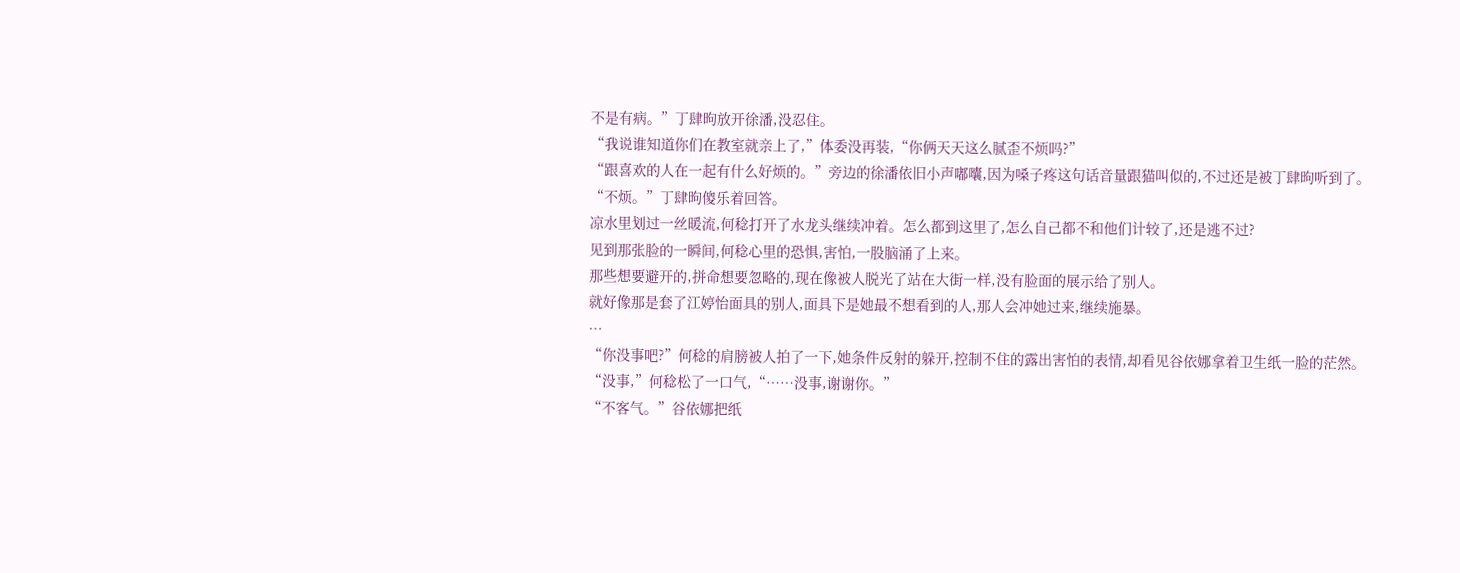不是有病。”丁肆昫放开徐潘,没忍住。
“我说谁知道你们在教室就亲上了,”体委没再装,“你俩天天这么腻歪不烦吗?”
“跟喜欢的人在一起有什么好烦的。”旁边的徐潘依旧小声嘟囔,因为嗓子疼这句话音量跟猫叫似的,不过还是被丁肆昫听到了。
“不烦。”丁肆昫傻乐着回答。
凉水里划过一丝暖流,何稔打开了水龙头继续冲着。怎么都到这里了,怎么自己都不和他们计较了,还是逃不过?
见到那张脸的一瞬间,何稔心里的恐惧,害怕,一股脑涌了上来。
那些想要避开的,拼命想要忽略的,现在像被人脱光了站在大街一样,没有脸面的展示给了别人。
就好像那是套了江婷怡面具的别人,面具下是她最不想看到的人,那人会冲她过来,继续施暴。
…
“你没事吧?”何稔的肩膀被人拍了一下,她条件反射的躲开,控制不住的露出害怕的表情,却看见谷依娜拿着卫生纸一脸的茫然。
“没事,”何稔松了一口气,“……没事,谢谢你。”
“不客气。”谷依娜把纸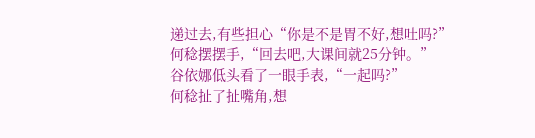递过去,有些担心“你是不是胃不好,想吐吗?”
何稔摆摆手,“回去吧,大课间就25分钟。”
谷依娜低头看了一眼手表,“一起吗?”
何稔扯了扯嘴角,想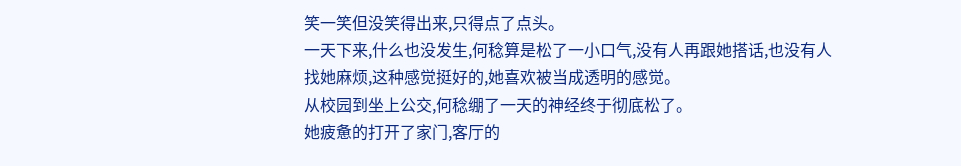笑一笑但没笑得出来,只得点了点头。
一天下来,什么也没发生,何稔算是松了一小口气,没有人再跟她搭话,也没有人找她麻烦,这种感觉挺好的,她喜欢被当成透明的感觉。
从校园到坐上公交,何稔绷了一天的神经终于彻底松了。
她疲惫的打开了家门,客厅的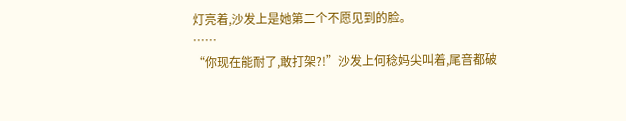灯亮着,沙发上是她第二个不愿见到的脸。
……
“你现在能耐了,敢打架?!”沙发上何稔妈尖叫着,尾音都破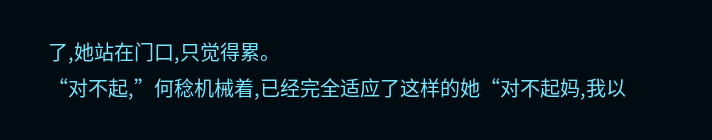了,她站在门口,只觉得累。
“对不起,”何稔机械着,已经完全适应了这样的她“对不起妈,我以